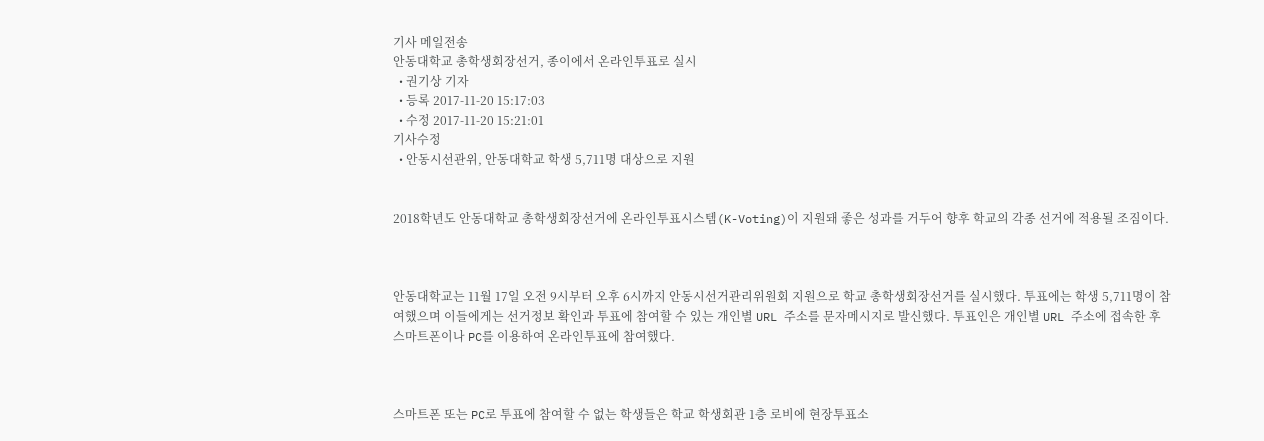기사 메일전송
안동대학교 총학생회장선거, 종이에서 온라인투표로 실시
  • 권기상 기자
  • 등록 2017-11-20 15:17:03
  • 수정 2017-11-20 15:21:01
기사수정
  • 안동시선관위, 안동대학교 학생 5,711명 대상으로 지원


2018학년도 안동대학교 총학생회장선거에 온라인투표시스템(K-Voting)이 지원돼 좋은 성과를 거두어 향후 학교의 각종 선거에 적용될 조짐이다.



안동대학교는 11월 17일 오전 9시부터 오후 6시까지 안동시선거관리위원회 지원으로 학교 총학생회장선거를 실시했다. 투표에는 학생 5,711명이 참여했으며 이들에게는 선거정보 확인과 투표에 참여할 수 있는 개인별 URL 주소를 문자메시지로 발신했다. 투표인은 개인별 URL 주소에 접속한 후 스마트폰이나 PC를 이용하여 온라인투표에 참여했다.



스마트폰 또는 PC로 투표에 참여할 수 없는 학생들은 학교 학생회관 1층 로비에 현장투표소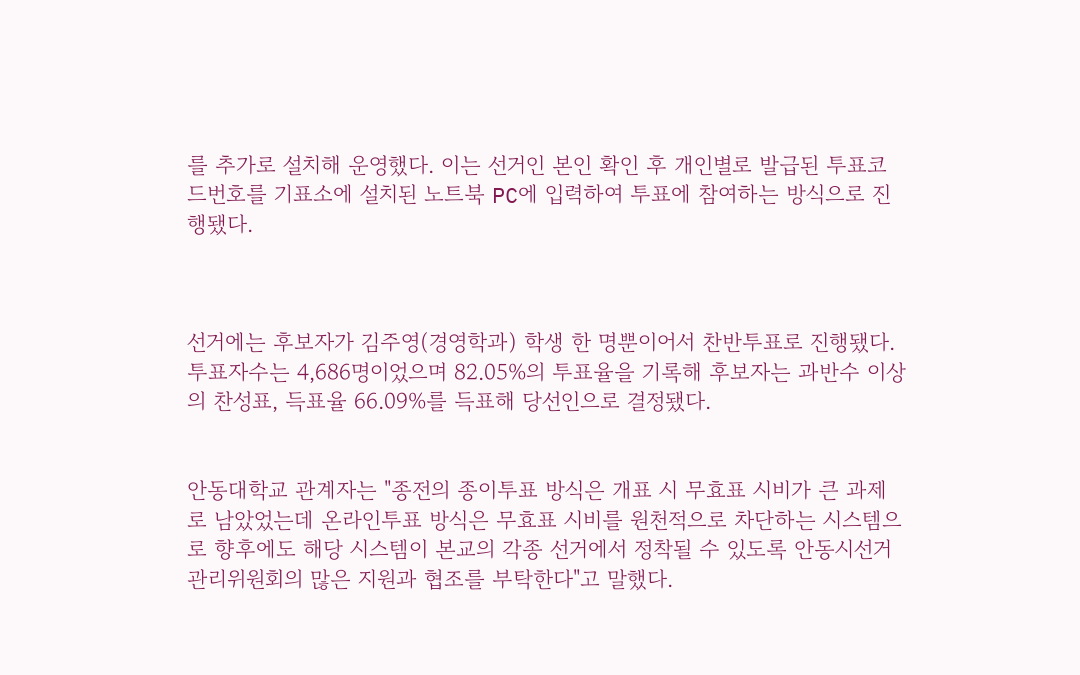를 추가로 설치해 운영했다. 이는 선거인 본인 확인 후 개인별로 발급된 투표코드번호를 기표소에 설치된 노트북 PC에 입력하여 투표에 참여하는 방식으로 진행됐다.



선거에는 후보자가 김주영(경영학과) 학생 한 명뿐이어서 찬반투표로 진행됐다. 투표자수는 4,686명이었으며 82.05%의 투표율을 기록해 후보자는 과반수 이상의 찬성표, 득표율 66.09%를 득표해 당선인으로 결정됐다.


안동대학교 관계자는 "종전의 종이투표 방식은 개표 시 무효표 시비가 큰 과제로 남았었는데 온라인투표 방식은 무효표 시비를 원천적으로 차단하는 시스템으로 향후에도 해당 시스템이 본교의 각종 선거에서 정착될 수 있도록 안동시선거관리위원회의 많은 지원과 협조를 부탁한다"고 말했다.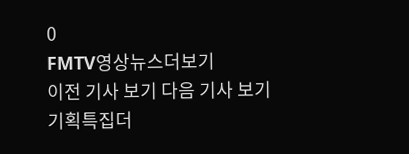0
FMTV영상뉴스더보기
이전 기사 보기 다음 기사 보기
기획특집더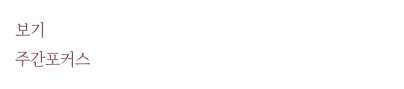보기
주간포커스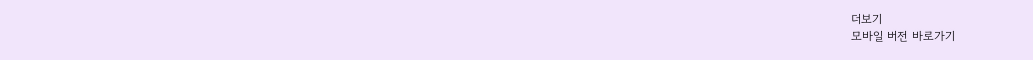더보기
모바일 버전 바로가기